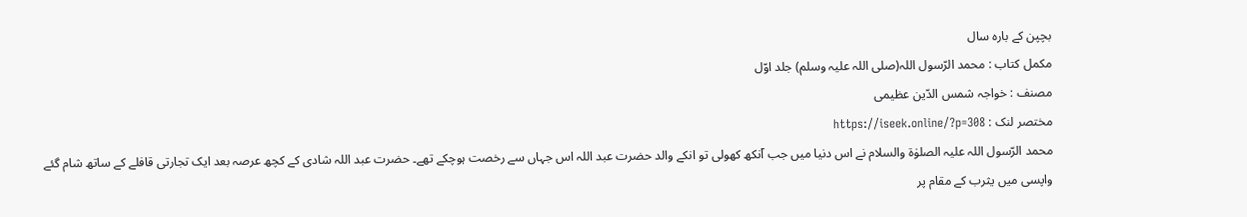بچپن کے بارہ سال
مکمل کتاب : محمد الرّسول اللہ(صلی اللہ علیہ وسلم) جلد اوّل
مصنف : خواجہ شمس الدّین عظیمی
مختصر لنک : https://iseek.online/?p=308
محمد الرّسول اللہ علیہ الصلوٰۃ والسلام نے اس دنیا میں جب اۤنکھ کھولی تو انکے والد حضرت عبد اللہ اس جہاں سے رخصت ہوچکے تھے۔ حضرت عبد اللہ شادی کے کچھ عرصہ بعد ایک تجارتی قافلے کے ساتھ شام گئے واپسی میں یثرب کے مقام پر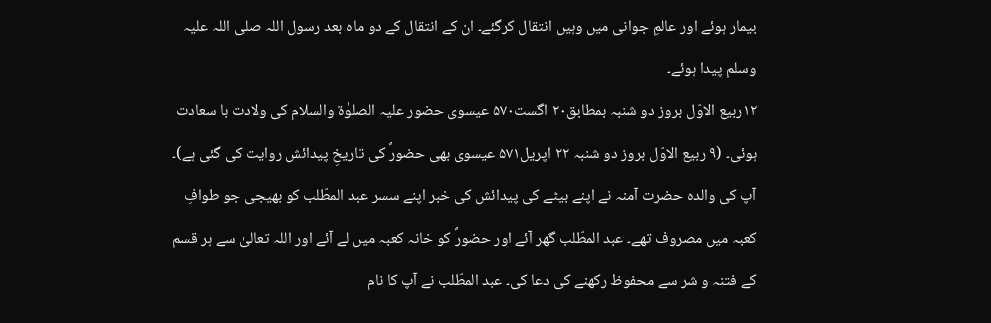بیمار ہوئے اور عالمِ جوانی میں وہیں انتقال کرگئے۔ ان کے انتقال کے دو ماہ بعد رسول اللہ صلی اللہ علیہ وسلم پیدا ہوئے۔
۱۲ربیع الاوّل بروز دو شنبہ بمطابق۲۰ اگست۵۷۰ عیسوی حضور علیہ الصلوٰۃ والسلام کی ولادت با سعادت ہوئی۔ (۹ ربیع الاوّل بروز دو شنبہ ۲۲ اپریل۵۷۱ عیسوی بھی حضورؐ کی تاریخِ پیدائش روایت کی گئی ہے)۔ اۤپ کی والدہ حضرت اۤمنہ نے اپنے بیٹے کی پیدائش کی خبر اپنے سسر عبد المطّلب کو بھیجی جو طوافِ کعبہ میں مصروف تھے۔ عبد المطّلب گھر اۤئے اور حضورؐ کو خانہ کعبہ میں لے اۤئے اور اللہ تعالیٰ سے ہر قسم کے فتنہ و شر سے محفوظ رکھنے کی دعا کی۔ عبد المطّلب نے اۤپ کا نام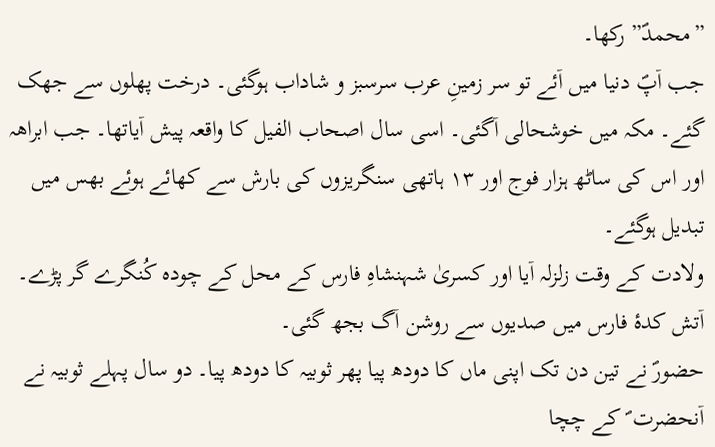”محمدؐ” رکھا۔
جب اۤپؐ دنیا میں اۤئے تو سر زمینِ عرب سرسبز و شاداب ہوگئی۔ درخت پھلوں سے جھک گئے۔ مکہ میں خوشحالی اۤگئی۔ اسی سال اصحاب الفیل کا واقعہ پیش اۤیاتھا۔ جب ابراھہ اور اس کی ساٹھ ہزار فوج اور ۱۳ ہاتھی سنگریزوں کی بارش سے کھائے ہوئے بھس میں تبدیل ہوگئے۔
ولادت کے وقت زلزلہ اۤیا اور کسریٰ شہنشاہِ فارس کے محل کے چودہ کُنگرے گر پڑے۔ اۤتش کدۂ فارس میں صدیوں سے روشن اۤگ بجھ گئی۔
حضورؐ نے تین دن تک اپنی ماں کا دودھ پیا پھر ثوبیہ کا دودھ پیا۔ دو سال پہلے ثوبیہ نے اۤنحضرت ؐ کے چچا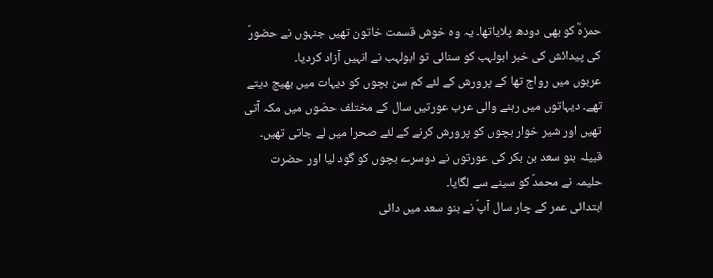حمزہؓ کو بھی دودھ پلایاتھا۔ یہ وہ خوش قسمت خاتون تھیں جنہوں نے حضورؐ کی پیدائش کی خبر ابولہب کو سنائی تو ابولہب نے انہیں اۤزاد کردیا۔
عربوں میں رواج تھا کے پرورش کے لئے کم سن بچوں کو دیہات میں بھیج دیتے تھے۔ دیہاتوں میں رہنے والی عرب عورتیں سال کے مختلف حصّوں میں مکہ اۤتی تھیں اور شیر خوار بچوں کو پرورش کرنے کے لئے صحرا میں لے جاتی تھیں۔ قبیلہ بنو سعد بن بکر کی عورتوں نے دوسرے بچوں کو گود لیا اور حضرت حلیمہ نے محمدؐ کو سینے سے لگایا۔
ابتدائی عمر کے چار سال اۤپؐ نے بنو سعد میں دائی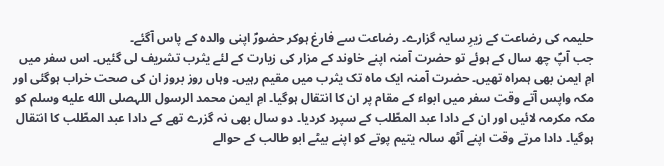حلیمہ کی رضاعت کے زیرِ سایہ گزارے۔ رضاعت سے فارغ ہوکر حضورؐ اپنی والدہ کے پاس اۤگئے۔
جب اۤپؐ چھ سال کے ہوئے تو حضرت اۤمنہ اپنے خاوند کے مزار کی زیارت کے لئے یثرب تشریف لی گئیں۔ اس سفر میں امِ ایمن بھی ہمراہ تھیں۔ حضرت اۤمنہ ایک ماہ تک یثرب میں مقیم رہیں۔ وہاں روز بروز ان کی صحت خراب ہوگئی اور مکہ واپس اۤتے وقت سفر میں ابواء کے مقام پر ان کا انتقال ہوگیا۔ امِ ایمن محمد الرسول اللہصلى الله عليه وسلم کو مکہ مکرمہ لائیں اور ان کے دادا عبد المطّلب کے سپرد کردیا۔ دو سال بھی نہ گزرے تھے کے دادا عبد المطّلب کا انتقال ہوگیا۔ دادا مرتے وقت اپنے اۤٹھ سالہ یتیم پوتے کو اپنے بیٹے ابو طالب کے حوالے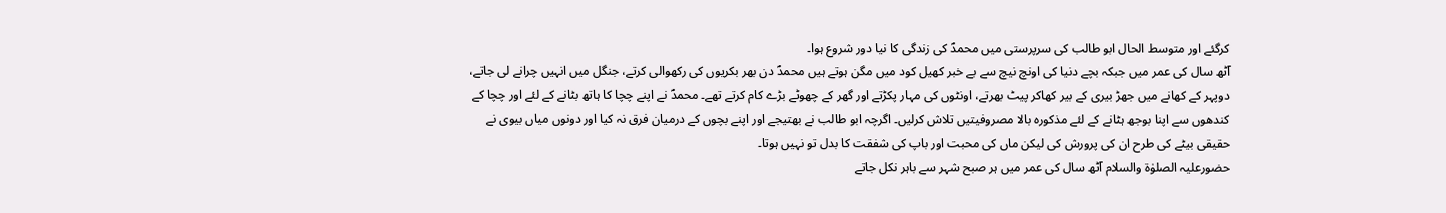کرگئے اور متوسط الحال ابو طالب کی سرپرستی میں محمدؐ کی زندگی کا نیا دور شروع ہوا۔
اۤٹھ سال کی عمر میں جبکہ بچے دنیا کی اونچ نیچ سے بے خبر کھیل کود میں مگن ہوتے ہیں محمدؐ دن بھر بکریوں کی رکھوالی کرتے، جنگل میں انہیں چرانے لی جاتے، دوپہر کے کھانے میں جھڑ بیری کے بیر کھاکر پیٹ بھرتے، اونٹوں کی مہار پکڑتے اور گھر کے چھوٹے بڑے کام کرتے تھے۔ محمدؐ نے اپنے چچا کا ہاتھ بٹانے کے لئے اور چچا کے کندھوں سے اپنا بوجھ ہٹانے کے لئے مذکورہ بالا مصروفیتیں تلاش کرلیں۔ اگرچہ ابو طالب نے بھتیجے اور اپنے بچوں کے درمیان فرق نہ کیا اور دونوں میاں بیوی نے حقیقی بیٹے کی طرح ان کی پرورش کی لیکن ماں کی محبت اور باپ کی شفقت کا بدل تو نہیں ہوتا۔
حضورعلیہ الصلوٰۃ والسلام اۤٹھ سال کی عمر میں ہر صبح شہر سے باہر نکل جاتے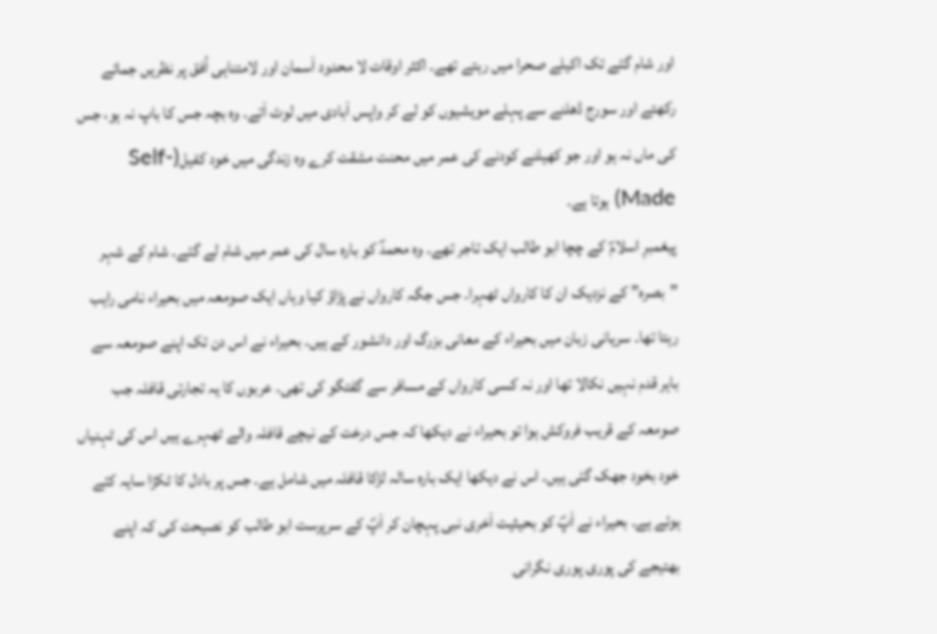اور شام گئے تک اکیلے صحرا میں رہتے تھے۔ اکثر اوقات لا محدود اۤسمان اور لامتناہی اُفق پر نظریں جمائے رکھتے اور سورج ڈھلنے سے پہلے مویشیوں کو لے کر واپس اۤبادی میں لوٹ اۤتے۔ وہ بچہ جس کا باپ نہ ہو، جس کی ماں نہ ہو اور جو کھیلنے کودنے کی عمر میں محنت مشقت کرے وہ زندگی میں خود کفیل(Self-Made) ہوتا ہے۔
پیغمبرِ اسلامؐ کے چچا ابو طالب ایک تاجر تھے۔ وہ محمدؐ کو بارہ سال کی عمر میں شام لے گئے۔ شام کے شہر ”بصرہ” کے نزدیک ان کا کارواں ٹھہرا۔ جس جگہ کارواں نے پڑاؤ کیا وہاں ایک صومعہ میں بحیراء نامی راہب رہتا تھا۔ سریانی زبان میں بحیراء کے معانی بزرگ اور دانشور کے ہیں۔ بحیراء نے اس دن تک اپنے صومعہ سے باہر قدم نہیں نکالا تھا اور نہ کسی کارواں کے مسافر سے گفتگو کی تھی۔ عربوں کا یہ تجارتی قافلہ جب صومعہ کے قریب فروکش ہوا تو بحیراء نے دیکھا کہ جس درخت کے نیچے قافلہ والے ٹھہرے ہیں اس کی ٹہنیاں خود بخود جھک گئی ہیں۔ اس نے دیکھا ایک بارہ سالہ لڑکا قافلہ میں شامل ہے۔ جس پر بادل کا ٹکڑا سایہ کئے ہوئے ہے۔ بحیراء نے اۤپؐ کو بحیثیت اۤخری نبی پہچان کر اۤپؐ کے سرپرست ابو طالب کو نصیحت کی کہ اپنے بھتیجے کی پوری پوری نگرانی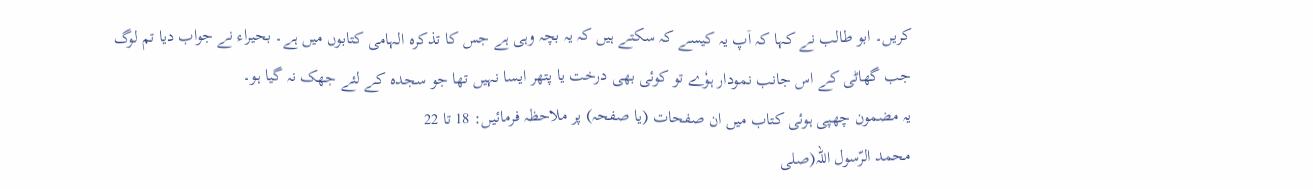کریں۔ ابو طالب نے کہا کہ اۤپ یہ کیسے کہ سکتے ہیں کہ یہ بچہ وہی ہے جس کا تذکرہ الہامی کتابوں میں ہے۔ بحیراء نے جواب دیا تم لوگ جب گھاٹی کے اس جانب نمودار ہوٗے تو کوئی بھی درخت یا پتھر ایسا نہیں تھا جو سجدہ کے لئے جھک نہ گیا ہو۔
یہ مضمون چھپی ہوئی کتاب میں ان صفحات (یا صفحہ) پر ملاحظہ فرمائیں: 18 تا 22
محمد الرّسول اللہ(صلی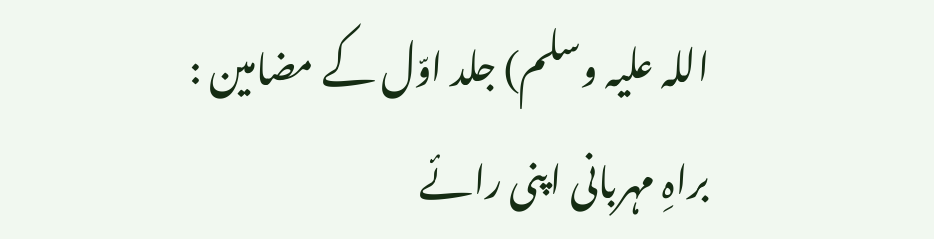اللہ علیہ وسلم) جلد اوّل کے مضامین :
براہِ مہربانی اپنی رائے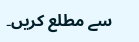سے مطلع کریں۔